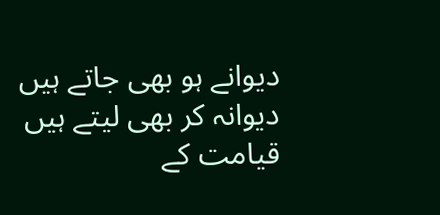دیوانے ہو بھی جاتے ہیں دیوانہ کر بھی لیتے ہیں
قیامت کے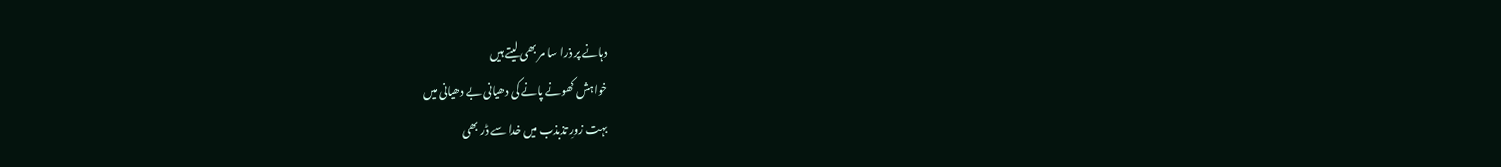دہانے پر ذرا سا مر بھی لیتے ہیں
خواہش کھونے پانے کی دھیانی بے دھیانی میں
بہت زورِ تذبذب میں خدا سے ڈر بھی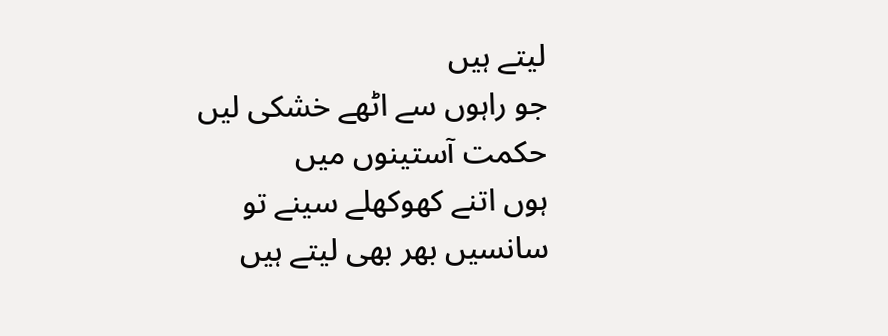لیتے ہیں
جو راہوں سے اٹھے خشکی لیں حکمت آستینوں میں
ہوں اتنے کھوکھلے سینے تو سانسیں بھر بھی لیتے ہیں